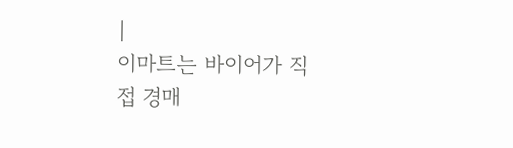|
이마트는 바이어가 직접 경매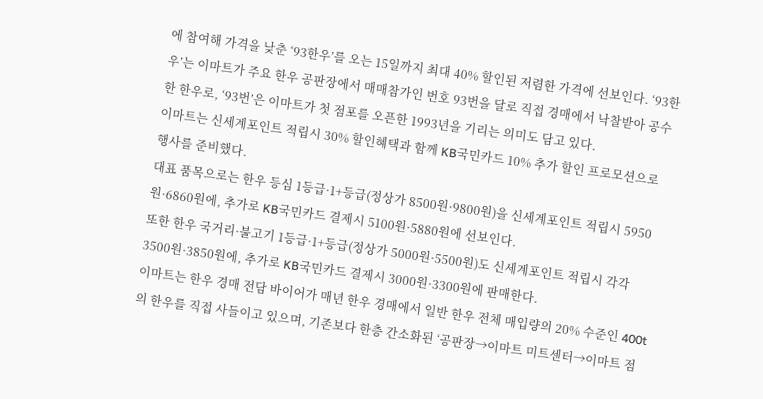에 참여해 가격을 낮춘 ‘93한우’를 오는 15일까지 최대 40% 할인된 저렴한 가격에 선보인다. ‘93한우’는 이마트가 주요 한우 공판장에서 매매참가인 번호 93번을 달로 직접 경매에서 낙찰받아 공수한 한우로, ‘93번’은 이마트가 첫 점포를 오픈한 1993년을 기리는 의미도 담고 있다.
이마트는 신세계포인트 적립시 30% 할인혜택과 함께 KB국민카드 10% 추가 할인 프로모션으로 행사를 준비했다.
대표 품목으로는 한우 등심 1등급·1+등급(정상가 8500원·9800원)을 신세계포인트 적립시 5950원·6860원에, 추가로 KB국민카드 결제시 5100원·5880원에 선보인다.
또한 한우 국거리·불고기 1등급·1+등급(정상가 5000원·5500원)도 신세계포인트 적립시 각각 3500원·3850원에, 추가로 KB국민카드 결제시 3000원·3300원에 판매한다.
이마트는 한우 경매 전담 바이어가 매년 한우 경매에서 일반 한우 전체 매입량의 20% 수준인 400t의 한우를 직접 사들이고 있으며, 기존보다 한층 간소화된 ‘공판장→이마트 미트센터→이마트 점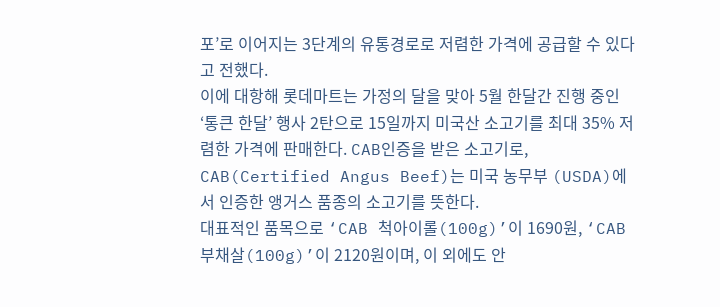포’로 이어지는 3단계의 유통경로로 저렴한 가격에 공급할 수 있다고 전했다.
이에 대항해 롯데마트는 가정의 달을 맞아 5월 한달간 진행 중인 ‘통큰 한달’ 행사 2탄으로 15일까지 미국산 소고기를 최대 35% 저렴한 가격에 판매한다. CAB인증을 받은 소고기로, CAB(Certified Angus Beef)는 미국 농무부 (USDA)에서 인증한 앵거스 품종의 소고기를 뜻한다.
대표적인 품목으로 ‘CAB 척아이롤(100g)’이 1690원, ‘CAB 부채살(100g)’이 2120원이며, 이 외에도 안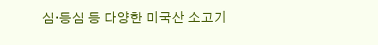심·등심 등 다양한 미국산 소고기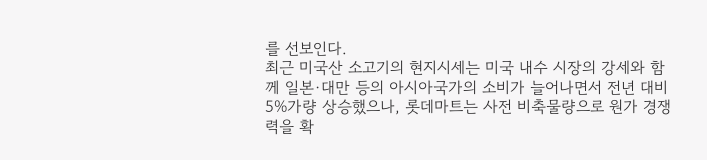를 선보인다.
최근 미국산 소고기의 현지시세는 미국 내수 시장의 강세와 함께 일본·대만 등의 아시아국가의 소비가 늘어나면서 전년 대비 5%가량 상승했으나, 롯데마트는 사전 비축물량으로 원가 경쟁력을 확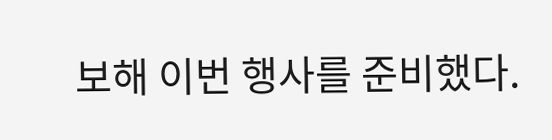보해 이번 행사를 준비했다.